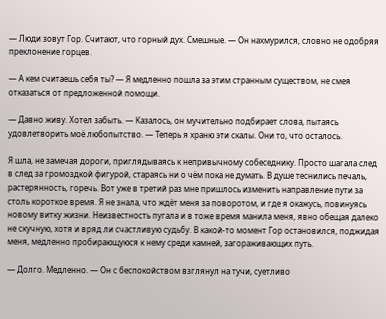— Люди зовут Гор. Считают, что горный дух. Смешные. — Он нахмурился, словно не одобряя преклонение горцев.

— А кем считаешь себя ты? — Я медленно пошла за этим странным существом, не смея отказаться от предложенной помощи.

— Давно живу. Хотел забыть. — Казалось, он мучительно подбирает слова, пытаясь удовлетворить моё любопытство. — Теперь я храню эти скалы. Они то, что осталось.

Я шла, не замечая дороги, приглядываясь к непривычному собеседнику. Просто шагала след в след за громоздкой фигурой, стараясь ни о чём пока не думать. В душе теснились печаль, растерянность, горечь. Вот уже в третий раз мне пришлось изменить направление пути за столь короткое время. Я не знала, что ждёт меня за поворотом, и где я окажусь, повинуясь новому витку жизни. Неизвестность пугала и в тоже время манила меня, явно обещая далеко не скучную, хотя и вряд ли счастливую судьбу. В какой-то момент Гор остановился, поджидая меня, медленно пробирающуюся к нему среди камней, загораживающих путь.

— Долго. Медленно. — Он с беспокойством взглянул на тучи, суетливо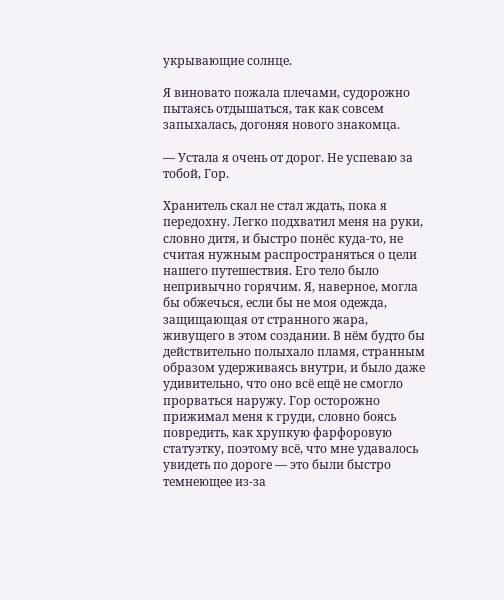укрывающие солнце.

Я виновато пожала плечами, судорожно пытаясь отдышаться, так как совсем запыхалась, догоняя нового знакомца.

— Устала я очень от дорог. Не успеваю за тобой, Гор.

Хранитель скал не стал ждать, пока я передохну. Легко подхватил меня на руки, словно дитя, и быстро понёс куда-то, не считая нужным распространяться о цели нашего путешествия. Его тело было непривычно горячим. Я, наверное, могла бы обжечься, если бы не моя одежда, защищающая от странного жара, живущего в этом создании. В нём будто бы действительно полыхало пламя, странным образом удерживаясь внутри, и было даже удивительно, что оно всё ещё не смогло прорваться наружу. Гор осторожно прижимал меня к груди, словно боясь повредить, как хрупкую фарфоровую статуэтку, поэтому всё, что мне удавалось увидеть по дороге — это были быстро темнеющее из-за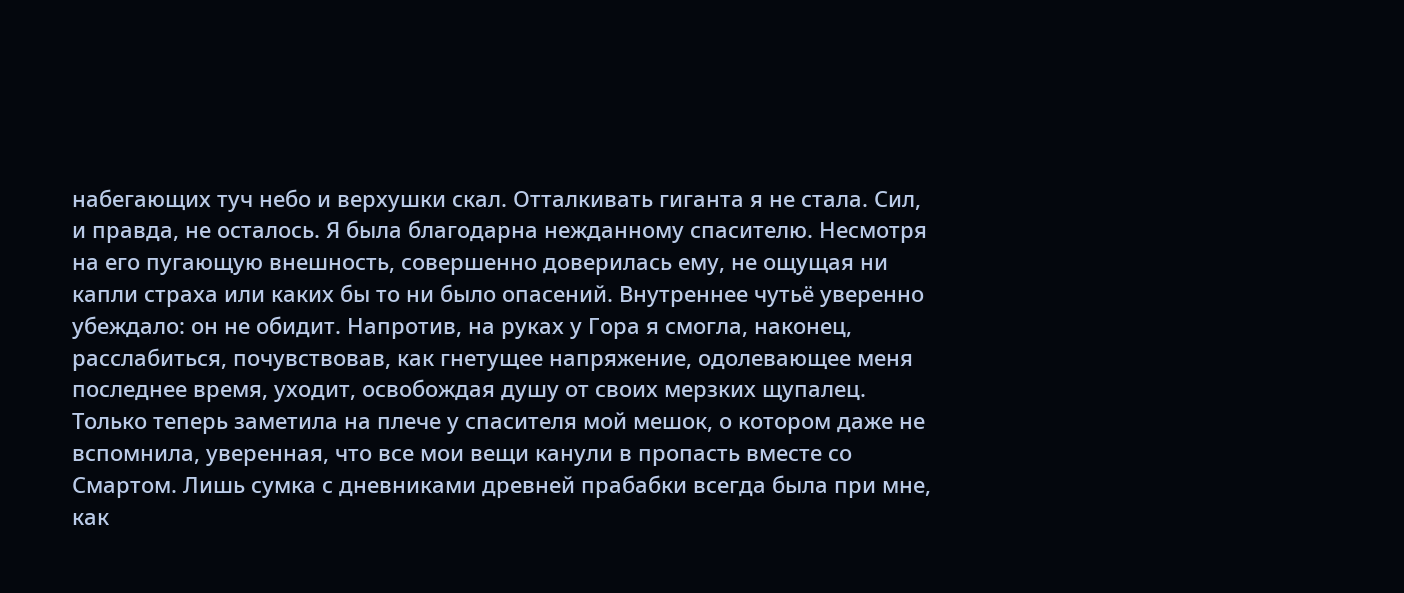набегающих туч небо и верхушки скал. Отталкивать гиганта я не стала. Сил, и правда, не осталось. Я была благодарна нежданному спасителю. Несмотря на его пугающую внешность, совершенно доверилась ему, не ощущая ни капли страха или каких бы то ни было опасений. Внутреннее чутьё уверенно убеждало: он не обидит. Напротив, на руках у Гора я смогла, наконец, расслабиться, почувствовав, как гнетущее напряжение, одолевающее меня последнее время, уходит, освобождая душу от своих мерзких щупалец. Только теперь заметила на плече у спасителя мой мешок, о котором даже не вспомнила, уверенная, что все мои вещи канули в пропасть вместе со Смартом. Лишь сумка с дневниками древней прабабки всегда была при мне, как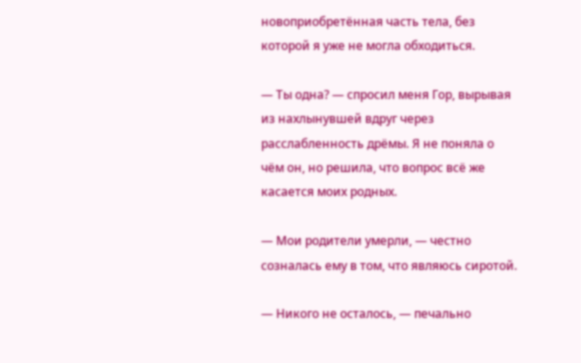новоприобретённая часть тела, без которой я уже не могла обходиться.

— Ты одна? — спросил меня Гор, вырывая из нахлынувшей вдруг через расслабленность дрёмы. Я не поняла о чём он, но решила, что вопрос всё же касается моих родных.

— Мои родители умерли, — честно созналась ему в том, что являюсь сиротой.

— Никого не осталось, — печально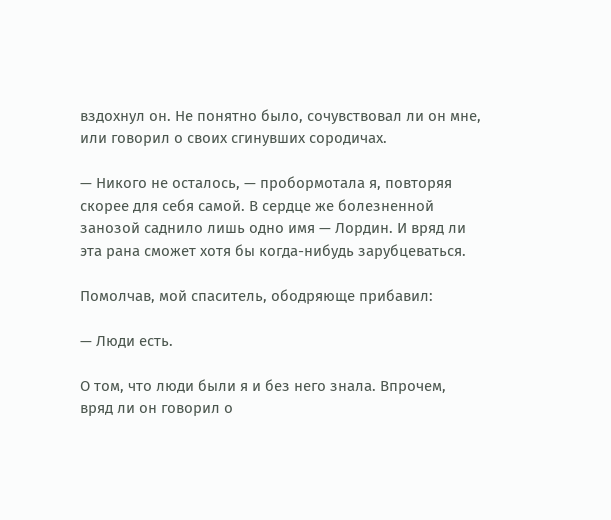вздохнул он. Не понятно было, сочувствовал ли он мне, или говорил о своих сгинувших сородичах.

— Никого не осталось, — пробормотала я, повторяя скорее для себя самой. В сердце же болезненной занозой саднило лишь одно имя — Лордин. И вряд ли эта рана сможет хотя бы когда-нибудь зарубцеваться.

Помолчав, мой спаситель, ободряюще прибавил:

— Люди есть.

О том, что люди были я и без него знала. Впрочем, вряд ли он говорил о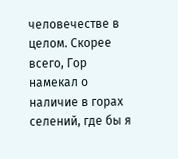человечестве в целом. Скорее всего, Гор намекал о наличие в горах селений, где бы я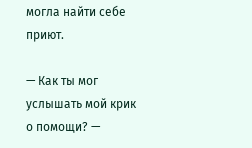могла найти себе приют.

— Как ты мог услышать мой крик о помощи? —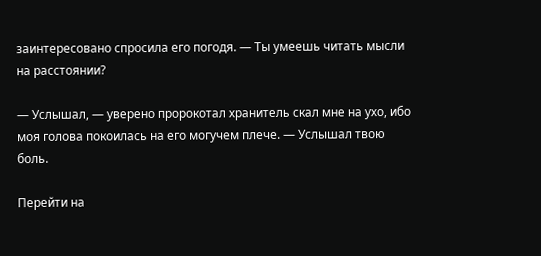заинтересовано спросила его погодя. — Ты умеешь читать мысли на расстоянии?

— Услышал, — уверено пророкотал хранитель скал мне на ухо, ибо моя голова покоилась на его могучем плече. — Услышал твою боль.

Перейти на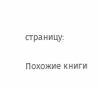страницу:

Похожие книги